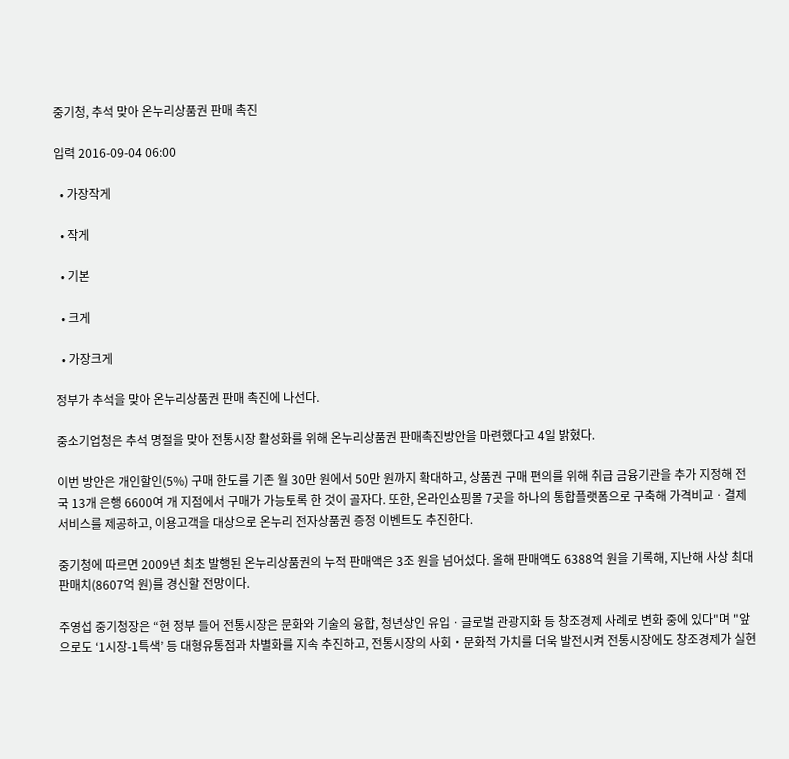중기청, 추석 맞아 온누리상품권 판매 촉진

입력 2016-09-04 06:00

  • 가장작게

  • 작게

  • 기본

  • 크게

  • 가장크게

정부가 추석을 맞아 온누리상품권 판매 촉진에 나선다.

중소기업청은 추석 명절을 맞아 전통시장 활성화를 위해 온누리상품권 판매촉진방안을 마련했다고 4일 밝혔다.

이번 방안은 개인할인(5%) 구매 한도를 기존 월 30만 원에서 50만 원까지 확대하고, 상품권 구매 편의를 위해 취급 금융기관을 추가 지정해 전국 13개 은행 6600여 개 지점에서 구매가 가능토록 한 것이 골자다. 또한, 온라인쇼핑몰 7곳을 하나의 통합플랫폼으로 구축해 가격비교ㆍ결제 서비스를 제공하고, 이용고객을 대상으로 온누리 전자상품권 증정 이벤트도 추진한다.

중기청에 따르면 2009년 최초 발행된 온누리상품권의 누적 판매액은 3조 원을 넘어섰다. 올해 판매액도 6388억 원을 기록해, 지난해 사상 최대 판매치(8607억 원)를 경신할 전망이다.

주영섭 중기청장은 “현 정부 들어 전통시장은 문화와 기술의 융합, 청년상인 유입ㆍ글로벌 관광지화 등 창조경제 사례로 변화 중에 있다"며 "앞으로도 ‘1시장-1특색’ 등 대형유통점과 차별화를 지속 추진하고, 전통시장의 사회‧문화적 가치를 더욱 발전시켜 전통시장에도 창조경제가 실현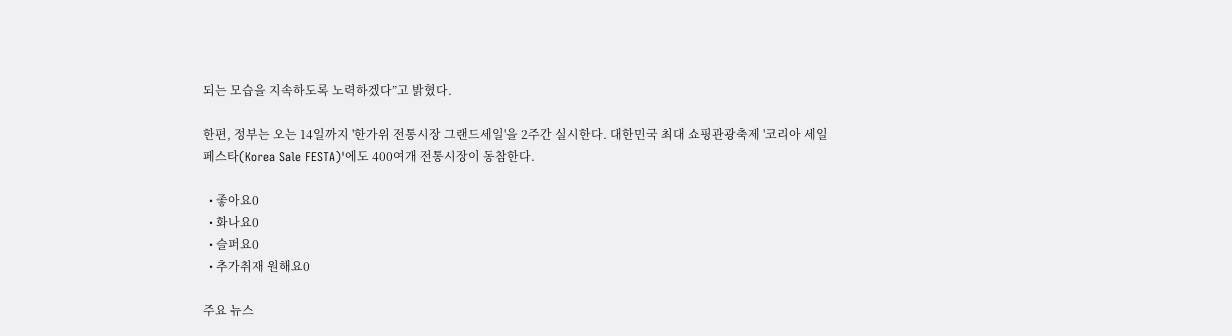되는 모습을 지속하도록 노력하겠다”고 밝혔다.

한편, 정부는 오는 14일까지 '한가위 전통시장 그랜드세일'을 2주간 실시한다. 대한민국 최대 쇼핑관광축제 '코리아 세일 페스타(Korea Sale FESTA)'에도 400여개 전통시장이 동참한다.

  • 좋아요0
  • 화나요0
  • 슬퍼요0
  • 추가취재 원해요0

주요 뉴스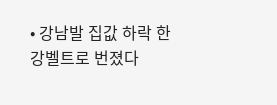• 강남발 집값 하락 한강벨트로 번졌다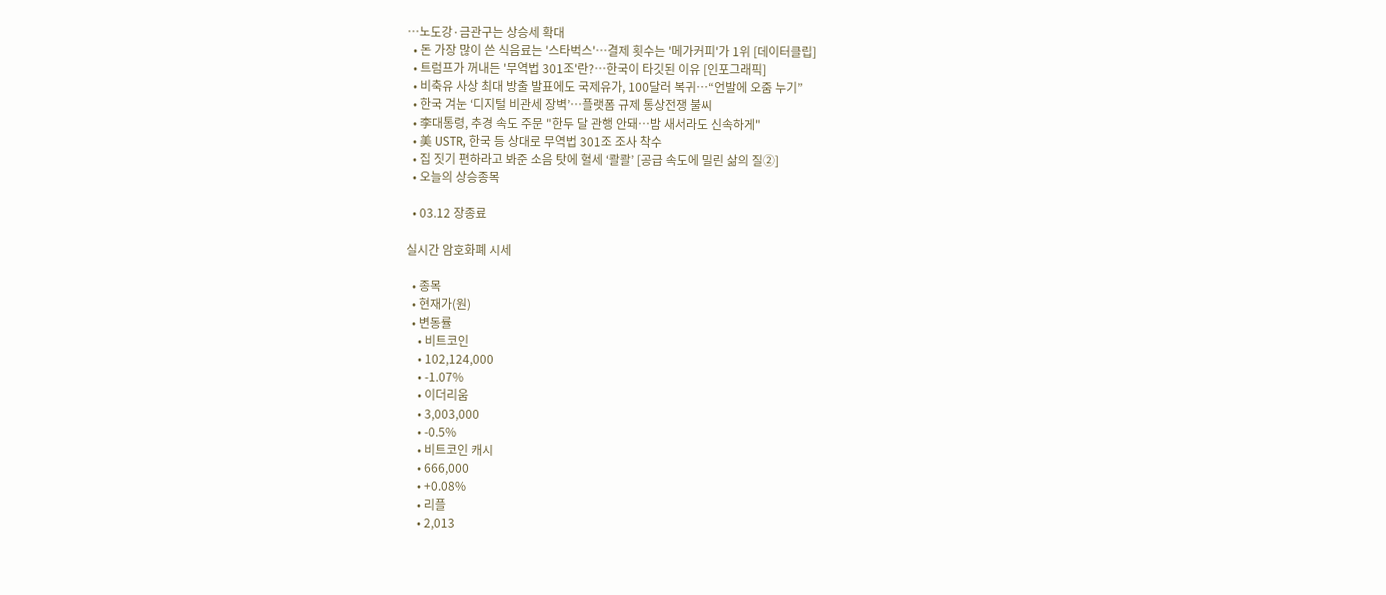⋯노도강·금관구는 상승세 확대
  • 돈 가장 많이 쓴 식음료는 '스타벅스'…결제 횟수는 '메가커피'가 1위 [데이터클립]
  • 트럼프가 꺼내든 '무역법 301조'란?…한국이 타깃된 이유 [인포그래픽]
  • 비축유 사상 최대 방출 발표에도 국제유가, 100달러 복귀⋯“언발에 오줌 누기”
  • 한국 겨눈 ‘디지털 비관세 장벽’…플랫폼 규제 통상전쟁 불씨
  • 李대통령, 추경 속도 주문 "한두 달 관행 안돼…밤 새서라도 신속하게"
  • 美 USTR, 한국 등 상대로 무역법 301조 조사 착수
  • 집 짓기 편하라고 봐준 소음 탓에 혈세 ‘콸콸’ [공급 속도에 밀린 삶의 질②]
  • 오늘의 상승종목

  • 03.12 장종료

실시간 암호화폐 시세

  • 종목
  • 현재가(원)
  • 변동률
    • 비트코인
    • 102,124,000
    • -1.07%
    • 이더리움
    • 3,003,000
    • -0.5%
    • 비트코인 캐시
    • 666,000
    • +0.08%
    • 리플
    • 2,013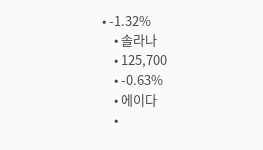• -1.32%
    • 솔라나
    • 125,700
    • -0.63%
    • 에이다
    •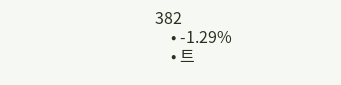382
    • -1.29%
    • 트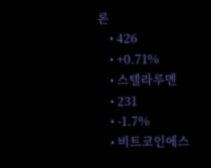론
    • 426
    • +0.71%
    • 스텔라루멘
    • 231
    • -1.7%
    • 비트코인에스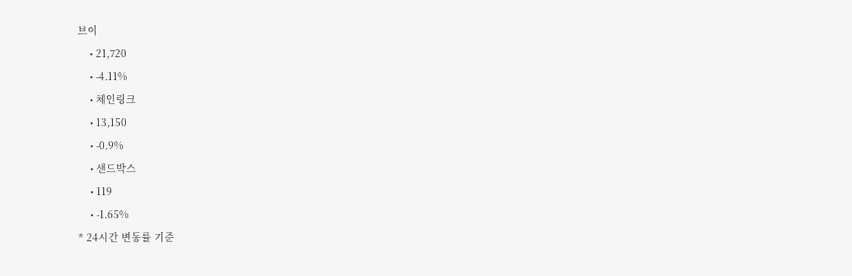브이
    • 21,720
    • -4.11%
    • 체인링크
    • 13,150
    • -0.9%
    • 샌드박스
    • 119
    • -1.65%
* 24시간 변동률 기준